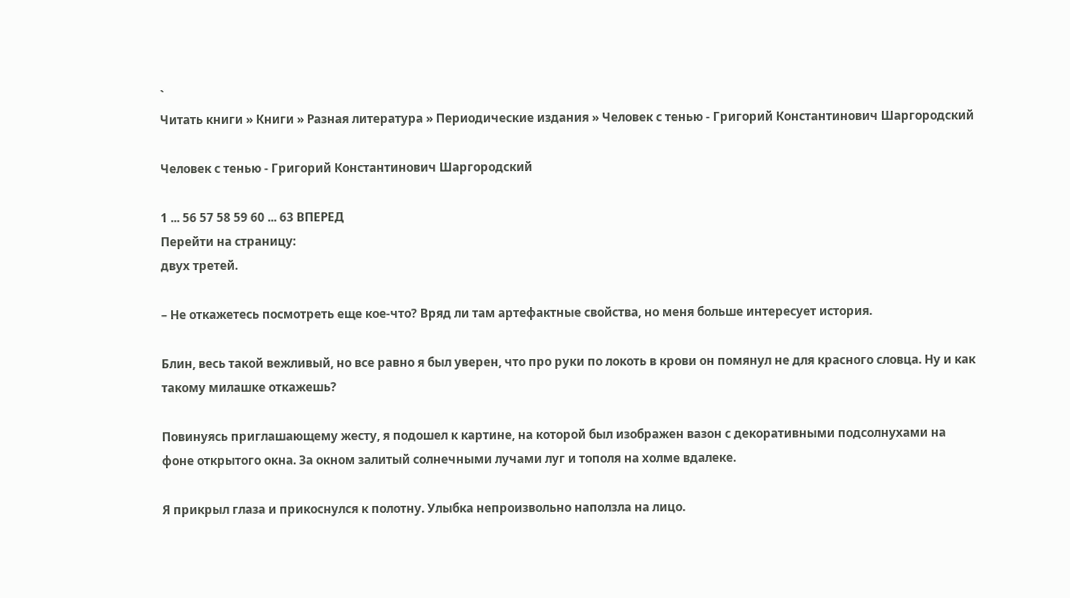`
Читать книги » Книги » Разная литература » Периодические издания » Человек с тенью - Григорий Константинович Шаргородский

Человек с тенью - Григорий Константинович Шаргородский

1 ... 56 57 58 59 60 ... 63 ВПЕРЕД
Перейти на страницу:
двух третей.

– Не откажетесь посмотреть еще кое-что? Вряд ли там артефактные свойства, но меня больше интересует история.

Блин, весь такой вежливый, но все равно я был уверен, что про руки по локоть в крови он помянул не для красного словца. Ну и как такому милашке откажешь?

Повинуясь приглашающему жесту, я подошел к картине, на которой был изображен вазон с декоративными подсолнухами на фоне открытого окна. За окном залитый солнечными лучами луг и тополя на холме вдалеке.

Я прикрыл глаза и прикоснулся к полотну. Улыбка непроизвольно наползла на лицо.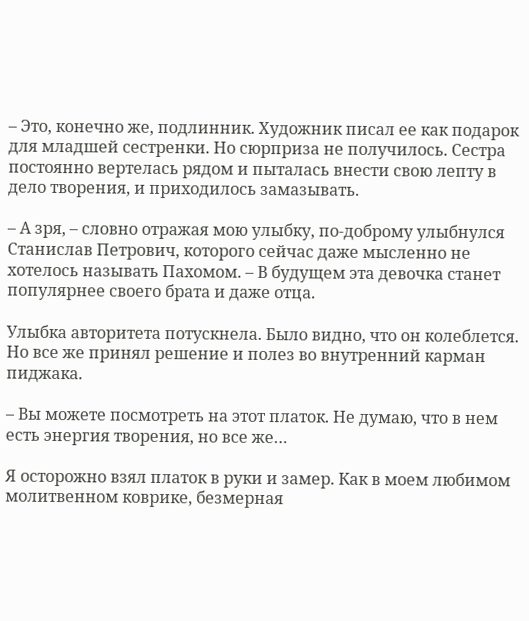– Это, конечно же, подлинник. Художник писал ее как подарок для младшей сестренки. Но сюрприза не получилось. Сестра постоянно вертелась рядом и пыталась внести свою лепту в дело творения, и приходилось замазывать.

– А зря, – словно отражая мою улыбку, по-доброму улыбнулся Станислав Петрович, которого сейчас даже мысленно не хотелось называть Пахомом. – В будущем эта девочка станет популярнее своего брата и даже отца.

Улыбка авторитета потускнела. Было видно, что он колеблется. Но все же принял решение и полез во внутренний карман пиджака.

– Вы можете посмотреть на этот платок. Не думаю, что в нем есть энергия творения, но все же…

Я осторожно взял платок в руки и замер. Как в моем любимом молитвенном коврике, безмерная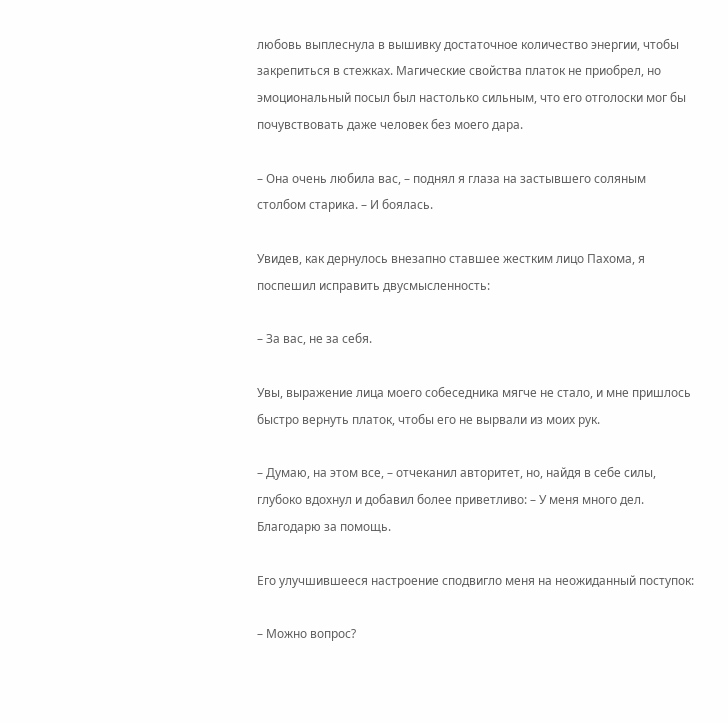любовь выплеснула в вышивку достаточное количество энергии, чтобы закрепиться в стежках. Магические свойства платок не приобрел, но эмоциональный посыл был настолько сильным, что его отголоски мог бы почувствовать даже человек без моего дара.

– Она очень любила вас, – поднял я глаза на застывшего соляным столбом старика. – И боялась.

Увидев, как дернулось внезапно ставшее жестким лицо Пахома, я поспешил исправить двусмысленность:

– За вас, не за себя.

Увы, выражение лица моего собеседника мягче не стало, и мне пришлось быстро вернуть платок, чтобы его не вырвали из моих рук.

– Думаю, на этом все, – отчеканил авторитет, но, найдя в себе силы, глубоко вдохнул и добавил более приветливо: – У меня много дел. Благодарю за помощь.

Его улучшившееся настроение сподвигло меня на неожиданный поступок:

– Можно вопрос?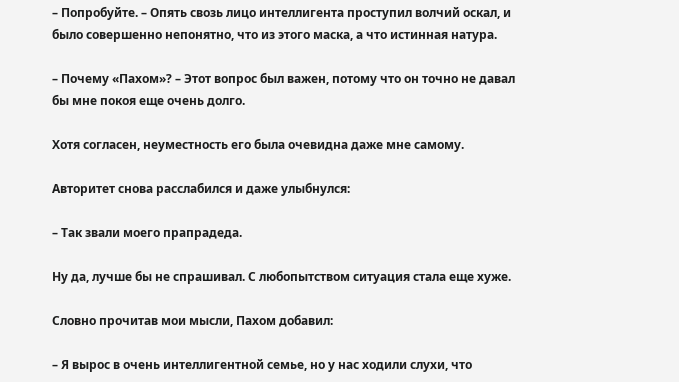– Попробуйте. – Опять свозь лицо интеллигента проступил волчий оскал, и было совершенно непонятно, что из этого маска, а что истинная натура.

– Почему «Пахом»? – Этот вопрос был важен, потому что он точно не давал бы мне покоя еще очень долго.

Хотя согласен, неуместность его была очевидна даже мне самому.

Авторитет снова расслабился и даже улыбнулся:

– Так звали моего прапрадеда.

Ну да, лучше бы не спрашивал. С любопытством ситуация стала еще хуже.

Словно прочитав мои мысли, Пахом добавил:

– Я вырос в очень интеллигентной семье, но у нас ходили слухи, что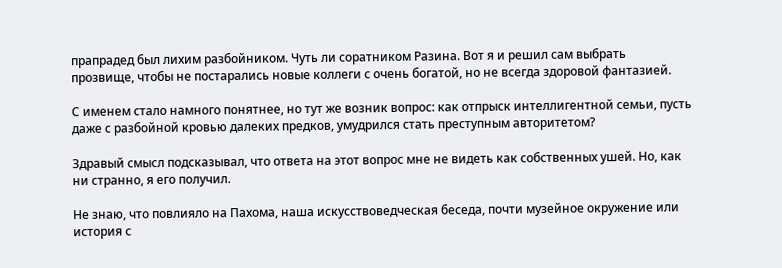прапрадед был лихим разбойником. Чуть ли соратником Разина. Вот я и решил сам выбрать прозвище, чтобы не постарались новые коллеги с очень богатой, но не всегда здоровой фантазией.

С именем стало намного понятнее, но тут же возник вопрос: как отпрыск интеллигентной семьи, пусть даже с разбойной кровью далеких предков, умудрился стать преступным авторитетом?

Здравый смысл подсказывал, что ответа на этот вопрос мне не видеть как собственных ушей. Но, как ни странно, я его получил.

Не знаю, что повлияло на Пахома, наша искусствоведческая беседа, почти музейное окружение или история с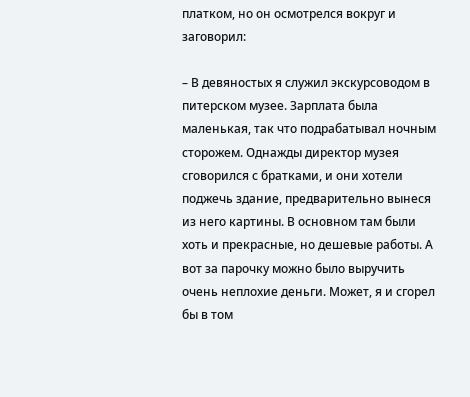платком, но он осмотрелся вокруг и заговорил:

– В девяностых я служил экскурсоводом в питерском музее. Зарплата была маленькая, так что подрабатывал ночным сторожем. Однажды директор музея сговорился с братками, и они хотели поджечь здание, предварительно вынеся из него картины. В основном там были хоть и прекрасные, но дешевые работы. А вот за парочку можно было выручить очень неплохие деньги. Может, я и сгорел бы в том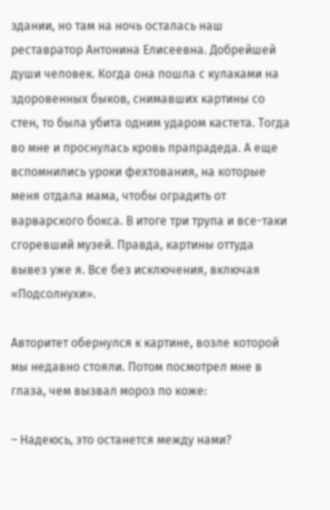здании, но там на ночь осталась наш реставратор Антонина Елисеевна. Добрейшей души человек. Когда она пошла с кулаками на здоровенных быков, снимавших картины со стен, то была убита одним ударом кастета. Тогда во мне и проснулась кровь прапрадеда. А еще вспомнились уроки фехтования, на которые меня отдала мама, чтобы оградить от варварского бокса. В итоге три трупа и все-таки сгоревший музей. Правда, картины оттуда вывез уже я. Все без исключения, включая «Подсолнухи».

Авторитет обернулся к картине, возле которой мы недавно стояли. Потом посмотрел мне в глаза, чем вызвал мороз по коже:

– Надеюсь, это останется между нами?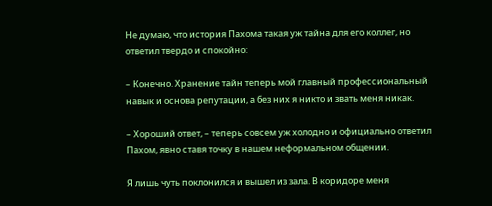Не думаю, что история Пахома такая уж тайна для его коллег, но ответил твердо и спокойно:

– Конечно. Хранение тайн теперь мой главный профессиональный навык и основа репутации, а без них я никто и звать меня никак.

– Хороший ответ, – теперь совсем уж холодно и официально ответил Пахом, явно ставя точку в нашем неформальном общении.

Я лишь чуть поклонился и вышел из зала. В коридоре меня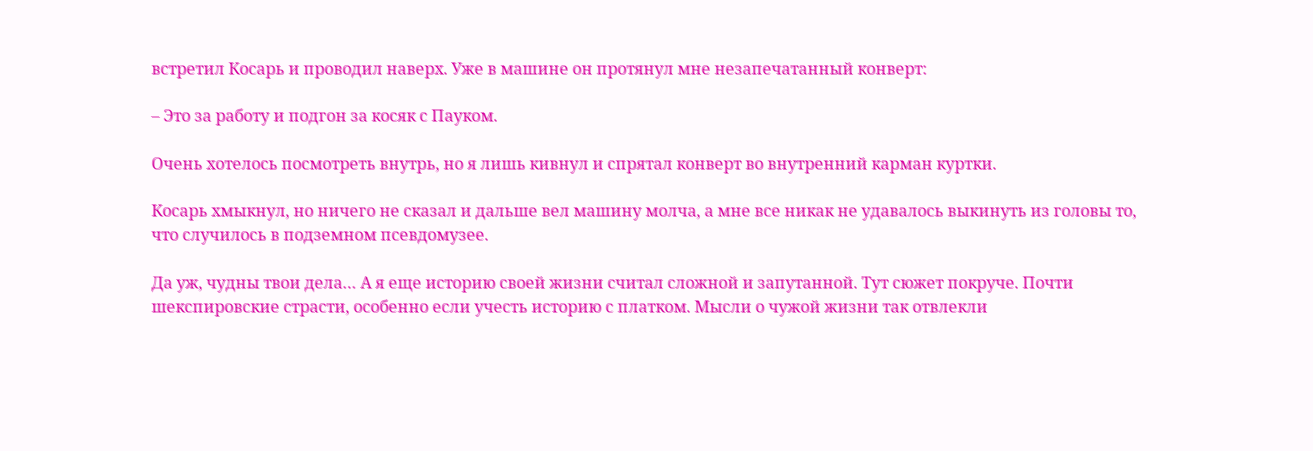встретил Косарь и проводил наверх. Уже в машине он протянул мне незапечатанный конверт:

– Это за работу и подгон за косяк с Пауком.

Очень хотелось посмотреть внутрь, но я лишь кивнул и спрятал конверт во внутренний карман куртки.

Косарь хмыкнул, но ничего не сказал и дальше вел машину молча, а мне все никак не удавалось выкинуть из головы то, что случилось в подземном псевдомузее.

Да уж, чудны твои дела… А я еще историю своей жизни считал сложной и запутанной. Тут сюжет покруче. Почти шекспировские страсти, особенно если учесть историю с платком. Мысли о чужой жизни так отвлекли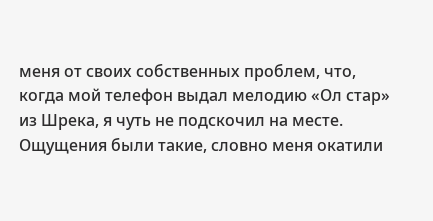меня от своих собственных проблем, что, когда мой телефон выдал мелодию «Ол стар» из Шрека, я чуть не подскочил на месте. Ощущения были такие, словно меня окатили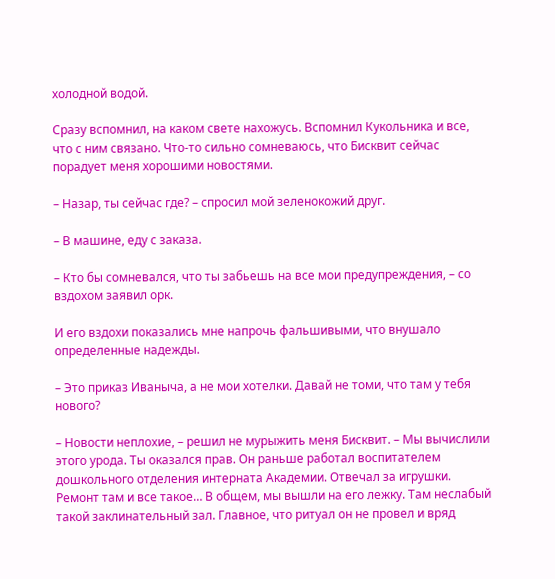холодной водой.

Сразу вспомнил, на каком свете нахожусь. Вспомнил Кукольника и все, что с ним связано. Что-то сильно сомневаюсь, что Бисквит сейчас порадует меня хорошими новостями.

– Назар, ты сейчас где? – спросил мой зеленокожий друг.

– В машине, еду с заказа.

– Кто бы сомневался, что ты забьешь на все мои предупреждения, – со вздохом заявил орк.

И его вздохи показались мне напрочь фальшивыми, что внушало определенные надежды.

– Это приказ Иваныча, а не мои хотелки. Давай не томи, что там у тебя нового?

– Новости неплохие, – решил не мурыжить меня Бисквит. – Мы вычислили этого урода. Ты оказался прав. Он раньше работал воспитателем дошкольного отделения интерната Академии. Отвечал за игрушки. Ремонт там и все такое… В общем, мы вышли на его лежку. Там неслабый такой заклинательный зал. Главное, что ритуал он не провел и вряд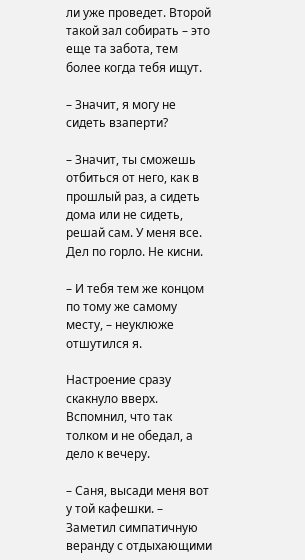ли уже проведет. Второй такой зал собирать – это еще та забота, тем более когда тебя ищут.

– Значит, я могу не сидеть взаперти?

– Значит, ты сможешь отбиться от него, как в прошлый раз, а сидеть дома или не сидеть, решай сам. У меня все. Дел по горло. Не кисни.

– И тебя тем же концом по тому же самому месту, – неуклюже отшутился я.

Настроение сразу скакнуло вверх. Вспомнил, что так толком и не обедал, а дело к вечеру.

– Саня, высади меня вот у той кафешки. – Заметил симпатичную веранду с отдыхающими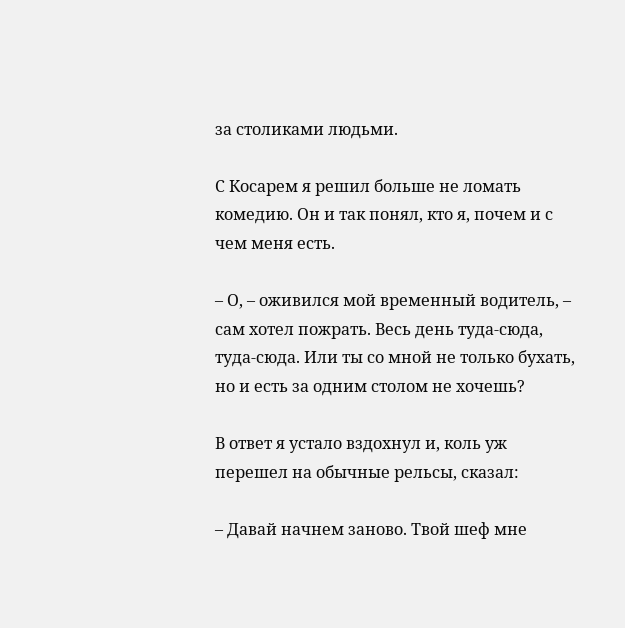за столиками людьми.

С Косарем я решил больше не ломать комедию. Он и так понял, кто я, почем и с чем меня есть.

– О, – оживился мой временный водитель, – сам хотел пожрать. Весь день туда-сюда, туда-сюда. Или ты со мной не только бухать, но и есть за одним столом не хочешь?

В ответ я устало вздохнул и, коль уж перешел на обычные рельсы, сказал:

– Давай начнем заново. Твой шеф мне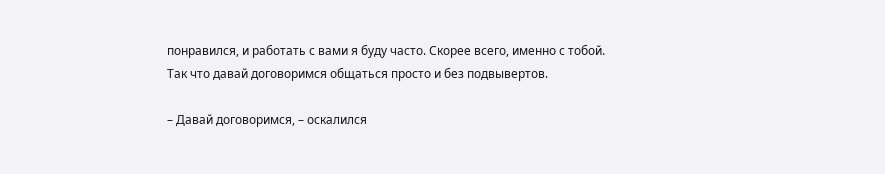понравился, и работать с вами я буду часто. Скорее всего, именно с тобой. Так что давай договоримся общаться просто и без подвывертов.

– Давай договоримся, – оскалился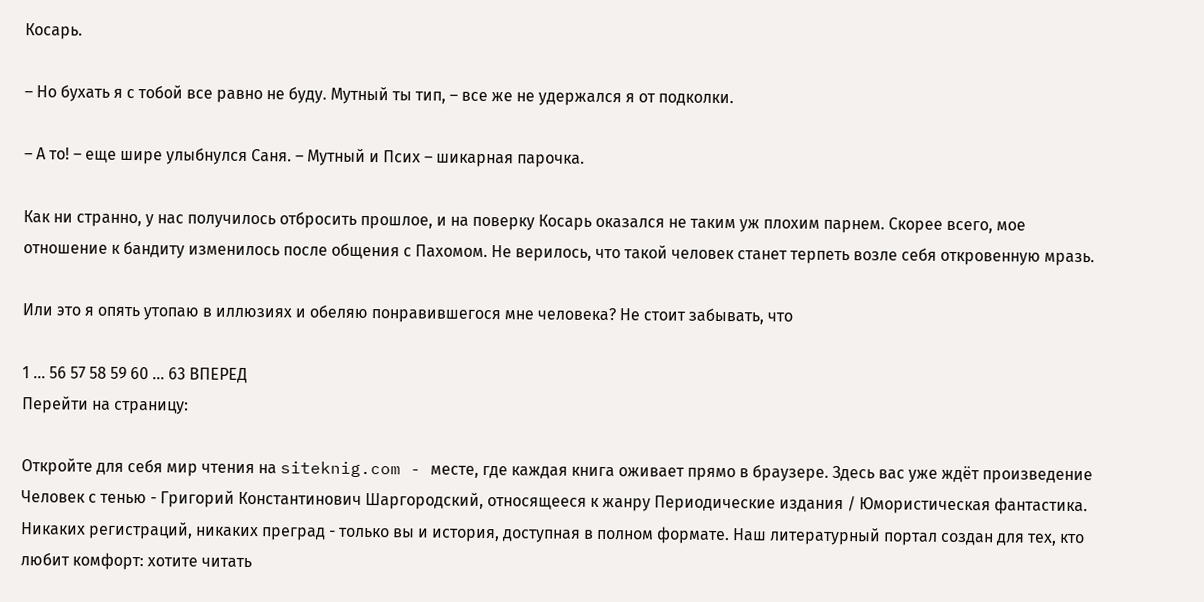Косарь.

– Но бухать я с тобой все равно не буду. Мутный ты тип, – все же не удержался я от подколки.

– А то! – еще шире улыбнулся Саня. – Мутный и Псих – шикарная парочка.

Как ни странно, у нас получилось отбросить прошлое, и на поверку Косарь оказался не таким уж плохим парнем. Скорее всего, мое отношение к бандиту изменилось после общения с Пахомом. Не верилось, что такой человек станет терпеть возле себя откровенную мразь.

Или это я опять утопаю в иллюзиях и обеляю понравившегося мне человека? Не стоит забывать, что

1 ... 56 57 58 59 60 ... 63 ВПЕРЕД
Перейти на страницу:

Откройте для себя мир чтения на siteknig.com - месте, где каждая книга оживает прямо в браузере. Здесь вас уже ждёт произведение Человек с тенью - Григорий Константинович Шаргородский, относящееся к жанру Периодические издания / Юмористическая фантастика. Никаких регистраций, никаких преград - только вы и история, доступная в полном формате. Наш литературный портал создан для тех, кто любит комфорт: хотите читать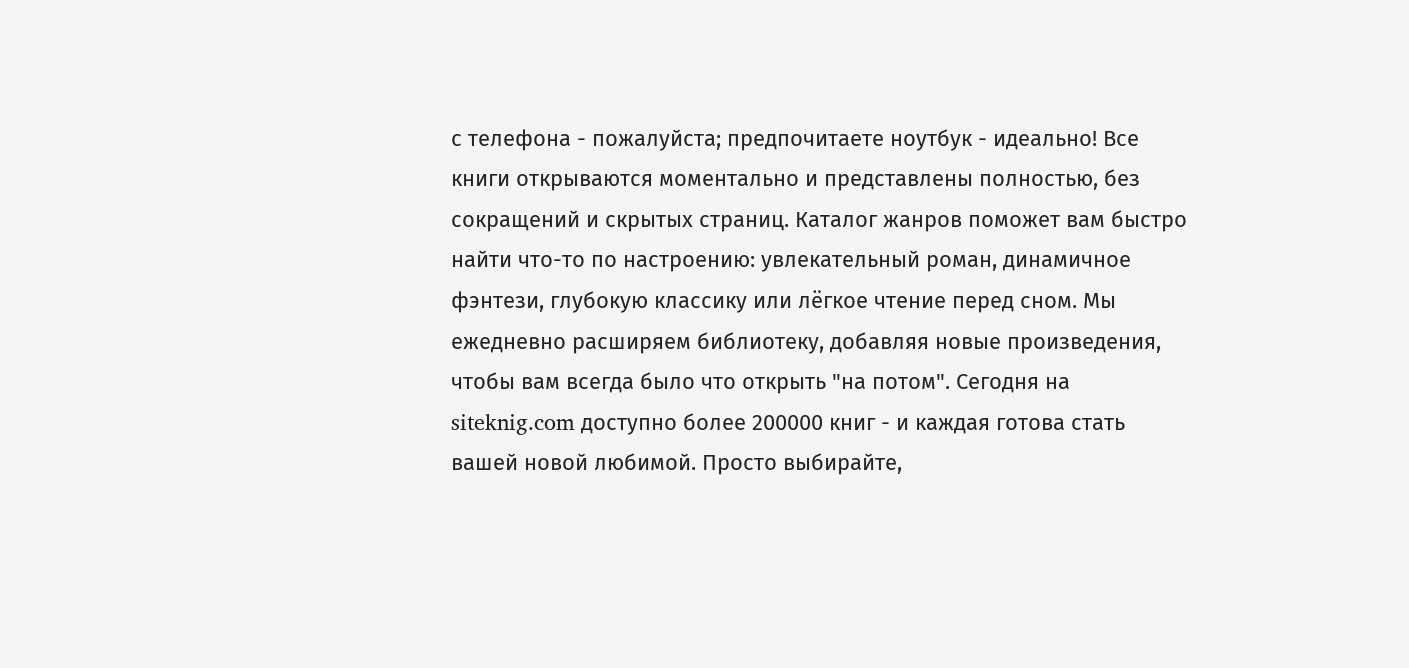с телефона - пожалуйста; предпочитаете ноутбук - идеально! Все книги открываются моментально и представлены полностью, без сокращений и скрытых страниц. Каталог жанров поможет вам быстро найти что-то по настроению: увлекательный роман, динамичное фэнтези, глубокую классику или лёгкое чтение перед сном. Мы ежедневно расширяем библиотеку, добавляя новые произведения, чтобы вам всегда было что открыть "на потом". Сегодня на siteknig.com доступно более 200000 книг - и каждая готова стать вашей новой любимой. Просто выбирайте,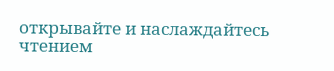открывайте и наслаждайтесь чтением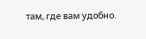там, где вам удобно.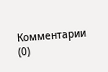Комментарии (0)